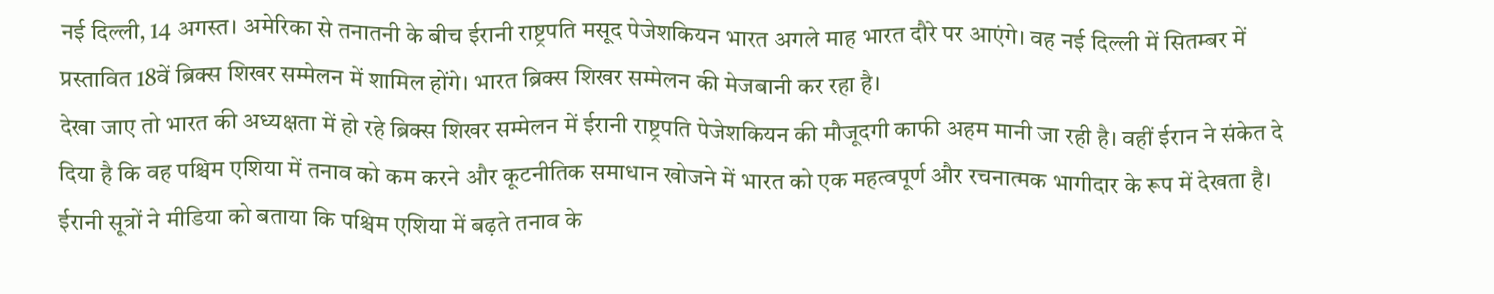नई दिल्ली, 14 अगस्त। अमेरिका से तनातनी के बीच ईरानी राष्ट्रपति मसूद पेजेशकियन भारत अगले माह भारत दौरे पर आएंगे। वह नई दिल्ली में सितम्बर में प्रस्तावित 18वें ब्रिक्स शिखर सम्मेलन में शामिल होंगे। भारत ब्रिक्स शिखर सम्मेलन की मेजबानी कर रहा है।
देखा जाए तो भारत की अध्यक्षता में हो रहे ब्रिक्स शिखर सम्मेलन में ईरानी राष्ट्रपति पेजेशकियन की मौजूदगी काफी अहम मानी जा रही है। वहीं ईरान ने संकेत दे दिया है कि वह पश्चिम एशिया में तनाव को कम करने और कूटनीतिक समाधान खोजने में भारत को एक महत्वपूर्ण और रचनात्मक भागीदार के रूप में देखता है।
ईरानी सूत्रों ने मीडिया को बताया कि पश्चिम एशिया में बढ़ते तनाव के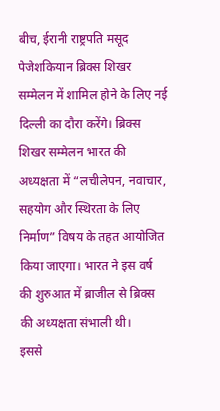बीच, ईरानी राष्ट्रपति मसूद पेजेशकियान ब्रिक्स शिखर सम्मेलन में शामिल होने के लिए नई दिल्ली का दौरा करेंगे। ब्रिक्स शिखर सम्मेलन भारत की अध्यक्षता में “लचीलेपन, नवाचार, सहयोग और स्थिरता के लिए निर्माण” विषय के तहत आयोजित किया जाएगा। भारत ने इस वर्ष की शुरुआत में ब्राजील से ब्रिक्स की अध्यक्षता संभाली थी।
इससे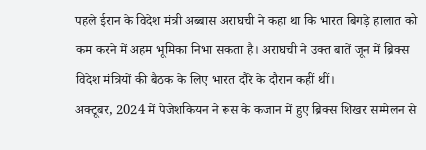पहले ईरान के विदेश मंत्री अब्बास अराघची ने कहा था कि भारत बिगड़े हालात को कम करने में अहम भूमिका निभा सकता है। अराघची ने उक्त बातें जून में ब्रिक्स विदेश मंत्रियों की बैठक के लिए भारत दौरे के दौरान कहीं थीं।
अक्टूबर, 2024 में पेजेशकियन ने रूस के कजान में हुए ब्रिक्स शिखर सम्मेलन से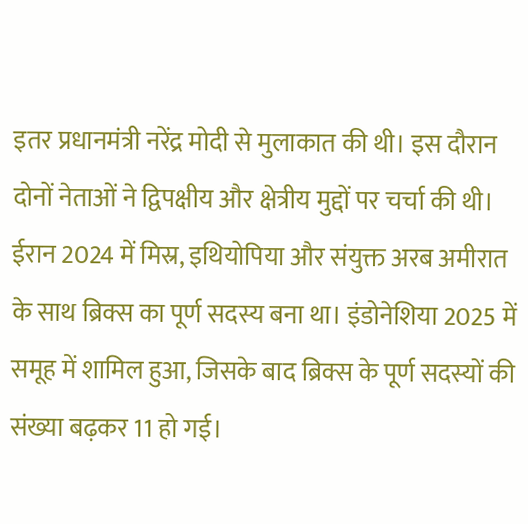इतर प्रधानमंत्री नरेंद्र मोदी से मुलाकात की थी। इस दौरान दोनों नेताओं ने द्विपक्षीय और क्षेत्रीय मुद्दों पर चर्चा की थी। ईरान 2024 में मिस्र, इथियोपिया और संयुक्त अरब अमीरात के साथ ब्रिक्स का पूर्ण सदस्य बना था। इंडोनेशिया 2025 में समूह में शामिल हुआ, जिसके बाद ब्रिक्स के पूर्ण सदस्यों की संख्या बढ़कर 11 हो गई।